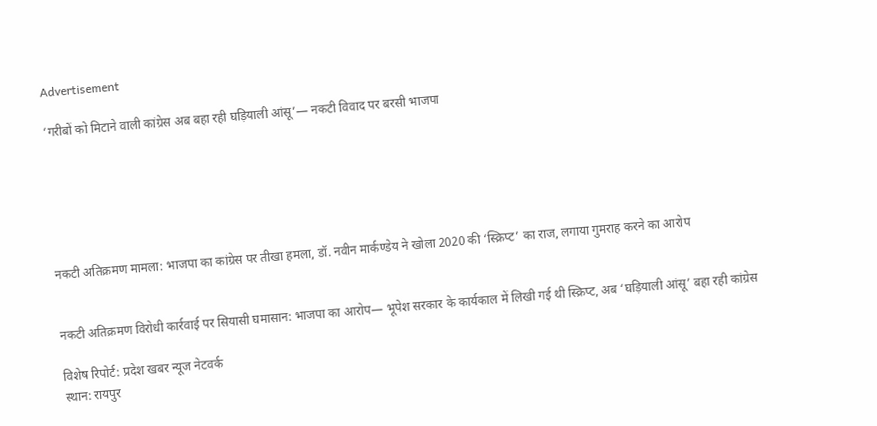Advertisement

‘गरीबों को मिटाने वाली कांग्रेस अब बहा रही घड़ियाली आंसू’— नकटी विवाद पर बरसी भाजपा






नकटी अतिक्रमण मामला: भाजपा का कांग्रेस पर तीखा हमला, डॉ. नवीन मार्कण्डेय ने खोला 2020 की ‘स्क्रिप्ट’ का राज, लगाया गुमराह करने का आरोप


नकटी अतिक्रमण विरोधी कार्रवाई पर सियासी घमासान: भाजपा का आरोप— भूपेश सरकार के कार्यकाल में लिखी गई थी स्क्रिप्ट, अब ‘घड़ियाली आंसू’ बहा रही कांग्रेस

विशेष रिपोर्ट: प्रदेश खबर न्यूज नेटवर्क
स्थान: रायपुर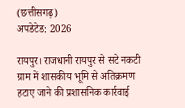(छत्तीसगढ़)
अपडेटेड: 2026

रायपुर। राजधानी रायपुर से सटे नकटी ग्राम में शासकीय भूमि से अतिक्रमण हटाए जाने की प्रशासनिक कार्रवाई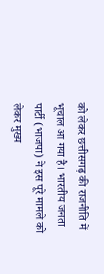को लेकर छत्तीसगढ़ की राजनीति में भूचाल आ गया है। भारतीय जनता पार्टी (भाजपा) ने इस पूरे मामले को लेकर मुख्य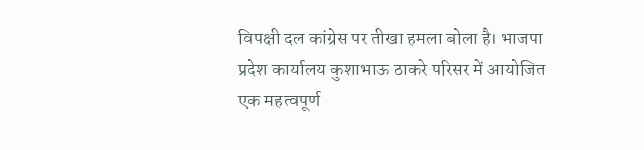विपक्षी दल कांग्रेस पर तीखा हमला बोला है। भाजपा प्रदेश कार्यालय कुशाभाऊ ठाकरे परिसर में आयोजित एक महत्वपूर्ण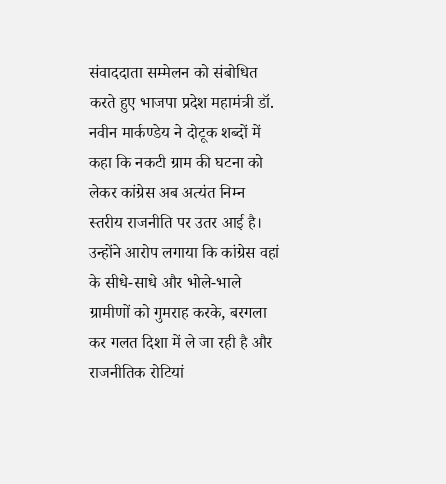संवाददाता सम्मेलन को संबोधित करते हुए भाजपा प्रदेश महामंत्री डॉ. नवीन मार्कण्डेय ने दोटूक शब्दों में कहा कि नकटी ग्राम की घटना को लेकर कांग्रेस अब अत्यंत निम्न स्तरीय राजनीति पर उतर आई है। उन्होंने आरोप लगाया कि कांग्रेस वहां के सीधे-साधे और भोले-भाले ग्रामीणों को गुमराह करके, बरगला कर गलत दिशा में ले जा रही है और राजनीतिक रोटियां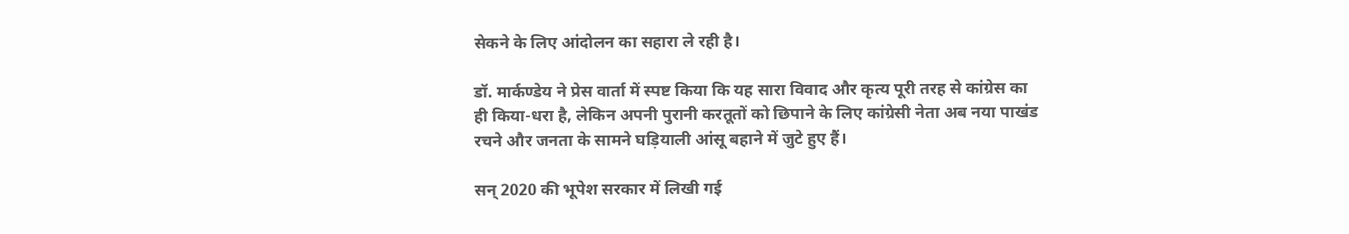सेकने के लिए आंदोलन का सहारा ले रही है।

डॉ. मार्कण्डेय ने प्रेस वार्ता में स्पष्ट किया कि यह सारा विवाद और कृत्य पूरी तरह से कांग्रेस का ही किया-धरा है, लेकिन अपनी पुरानी करतूतों को छिपाने के लिए कांग्रेसी नेता अब नया पाखंड रचने और जनता के सामने घड़ियाली आंसू बहाने में जुटे हुए हैं।

सन् 2020 की भूपेश सरकार में लिखी गई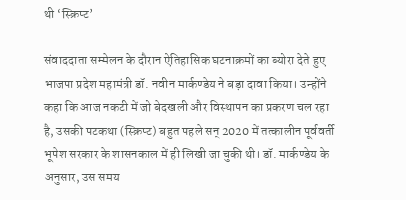थी ‘स्क्रिप्ट’

संवाददाता सम्मेलन के दौरान ऐतिहासिक घटनाक्रमों का ब्योरा देते हुए भाजपा प्रदेश महामंत्री डॉ. नवीन मार्कण्डेय ने बड़ा दावा किया। उन्होंने कहा कि आज नकटी में जो बेदखली और विस्थापन का प्रकरण चल रहा है, उसकी पटकथा (स्क्रिप्ट) बहुत पहले सन् 2020 में तत्कालीन पूर्ववर्ती भूपेश सरकार के शासनकाल में ही लिखी जा चुकी थी। डॉ. मार्कण्डेय के अनुसार, उस समय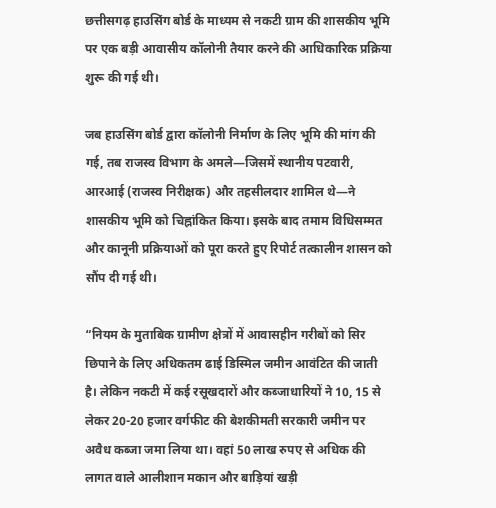छत्तीसगढ़ हाउसिंग बोर्ड के माध्यम से नकटी ग्राम की शासकीय भूमि पर एक बड़ी आवासीय कॉलोनी तैयार करने की आधिकारिक प्रक्रिया शुरू की गई थी।

जब हाउसिंग बोर्ड द्वारा कॉलोनी निर्माण के लिए भूमि की मांग की गई, तब राजस्व विभाग के अमले—जिसमें स्थानीय पटवारी, आरआई (राजस्व निरीक्षक) और तहसीलदार शामिल थे—ने शासकीय भूमि को चिह्नांकित किया। इसके बाद तमाम विधिसम्मत और कानूनी प्रक्रियाओं को पूरा करते हुए रिपोर्ट तत्कालीन शासन को सौंप दी गई थी।

“नियम के मुताबिक ग्रामीण क्षेत्रों में आवासहीन गरीबों को सिर छिपाने के लिए अधिकतम ढाई डिस्मिल जमीन आवंटित की जाती है। लेकिन नकटी में कई रसूखदारों और कब्जाधारियों ने 10, 15 से लेकर 20-20 हजार वर्गफीट की बेशकीमती सरकारी जमीन पर अवैध कब्जा जमा लिया था। वहां 50 लाख रुपए से अधिक की लागत वाले आलीशान मकान और बाड़ियां खड़ी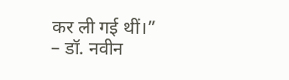कर ली गई थीं।”
– डॉ. नवीन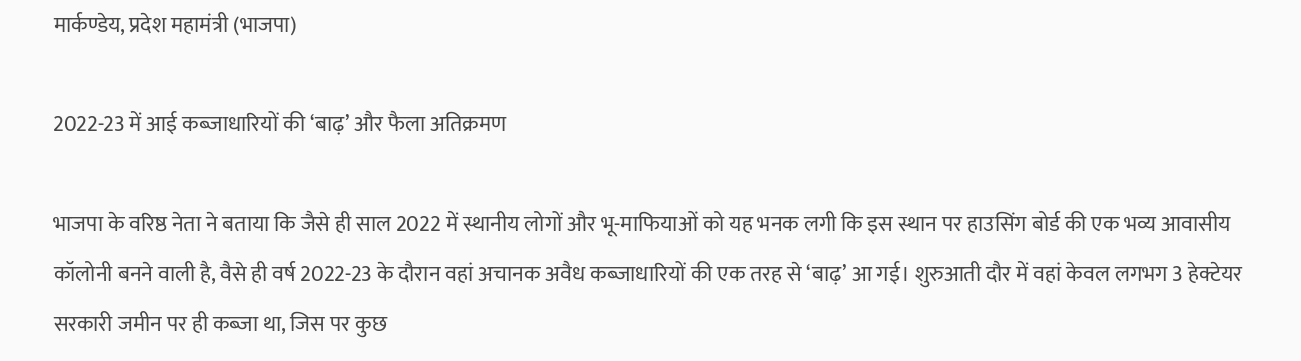मार्कण्डेय, प्रदेश महामंत्री (भाजपा)

2022-23 में आई कब्जाधारियों की ‘बाढ़’ और फैला अतिक्रमण

भाजपा के वरिष्ठ नेता ने बताया कि जैसे ही साल 2022 में स्थानीय लोगों और भू-माफियाओं को यह भनक लगी कि इस स्थान पर हाउसिंग बोर्ड की एक भव्य आवासीय कॉलोनी बनने वाली है, वैसे ही वर्ष 2022-23 के दौरान वहां अचानक अवैध कब्जाधारियों की एक तरह से ‘बाढ़’ आ गई। शुरुआती दौर में वहां केवल लगभग 3 हेक्टेयर सरकारी जमीन पर ही कब्जा था, जिस पर कुछ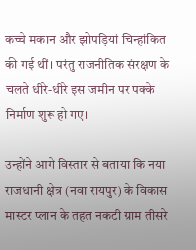कच्चे मकान और झोपड़ियां चिन्हांकित की गई थीं। परंतु राजनीतिक संरक्षण के चलते धीरे-धीरे इस जमीन पर पक्के निर्माण शुरू हो गए।

उन्होंने आगे विस्तार से बताया कि नया राजधानी क्षेत्र (नवा रायपुर) के विकास मास्टर प्लान के तहत नकटी ग्राम तीसरे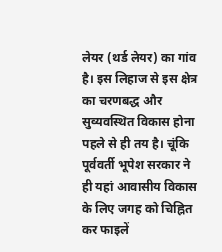लेयर (थर्ड लेयर) का गांव है। इस लिहाज से इस क्षेत्र का चरणबद्ध और सुव्यवस्थित विकास होना पहले से ही तय है। चूंकि पूर्ववर्ती भूपेश सरकार ने ही यहां आवासीय विकास के लिए जगह को चिह्नित कर फाइलें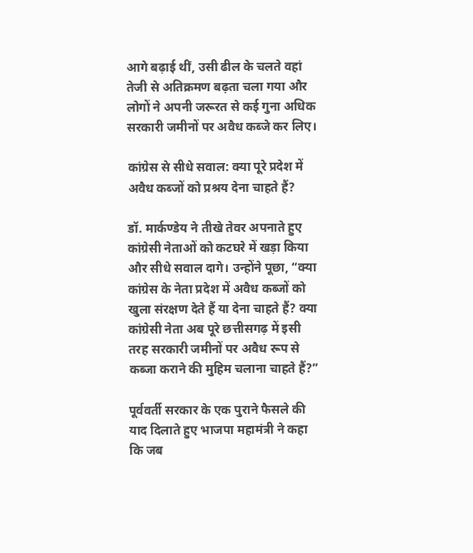आगे बढ़ाई थीं, उसी ढील के चलते वहां तेजी से अतिक्रमण बढ़ता चला गया और लोगों ने अपनी जरूरत से कई गुना अधिक सरकारी जमीनों पर अवैध कब्जे कर लिए।

कांग्रेस से सीधे सवाल: क्या पूरे प्रदेश में अवैध कब्जों को प्रश्रय देना चाहते हैं?

डॉ. मार्कण्डेय ने तीखे तेवर अपनाते हुए कांग्रेसी नेताओं को कटघरे में खड़ा किया और सीधे सवाल दागे। उन्होंने पूछा, “क्या कांग्रेस के नेता प्रदेश में अवैध कब्जों को खुला संरक्षण देते हैं या देना चाहते हैं? क्या कांग्रेसी नेता अब पूरे छत्तीसगढ़ में इसी तरह सरकारी जमीनों पर अवैध रूप से कब्जा कराने की मुहिम चलाना चाहते हैं?”

पूर्ववर्ती सरकार के एक पुराने फैसले की याद दिलाते हुए भाजपा महामंत्री ने कहा कि जब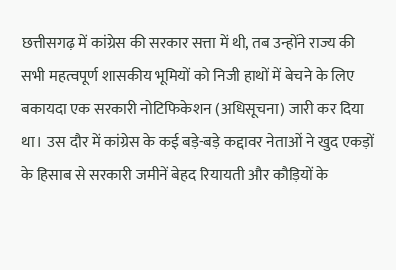छत्तीसगढ़ में कांग्रेस की सरकार सत्ता में थी, तब उन्होंने राज्य की सभी महत्वपूर्ण शासकीय भूमियों को निजी हाथों में बेचने के लिए बकायदा एक सरकारी नोटिफिकेशन (अधिसूचना) जारी कर दिया था। उस दौर में कांग्रेस के कई बड़े-बड़े कद्दावर नेताओं ने खुद एकड़ों के हिसाब से सरकारी जमीनें बेहद रियायती और कौड़ियों के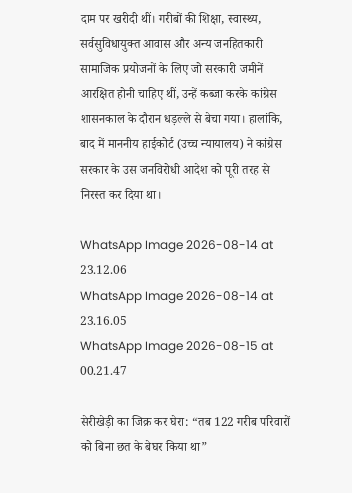दाम पर खरीदी थीं। गरीबों की शिक्षा, स्वास्थ्य, सर्वसुविधायुक्त आवास और अन्य जनहितकारी सामाजिक प्रयोजनों के लिए जो सरकारी जमीनें आरक्षित होनी चाहिए थीं, उन्हें कब्जा करके कांग्रेस शासनकाल के दौरान धड़ल्ले से बेचा गया। हालांकि, बाद में माननीय हाईकोर्ट (उच्च न्यायालय) ने कांग्रेस सरकार के उस जनविरोधी आदेश को पूरी तरह से निरस्त कर दिया था।

WhatsApp Image 2026-08-14 at 23.12.06
WhatsApp Image 2026-08-14 at 23.16.05
WhatsApp Image 2026-08-15 at 00.21.47

सेरीखेड़ी का जिक्र कर घेरा: “तब 122 गरीब परिवारों को बिना छत के बेघर किया था”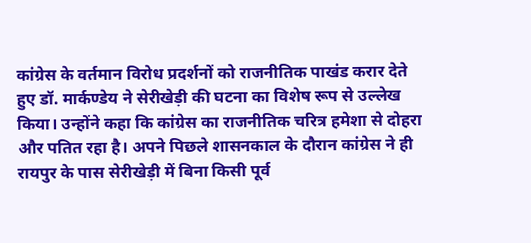कांग्रेस के वर्तमान विरोध प्रदर्शनों को राजनीतिक पाखंड करार देते हुए डॉ. मार्कण्डेय ने सेरीखेड़ी की घटना का विशेष रूप से उल्लेख किया। उन्होंने कहा कि कांग्रेस का राजनीतिक चरित्र हमेशा से दोहरा और पतित रहा है। अपने पिछले शासनकाल के दौरान कांग्रेस ने ही रायपुर के पास सेरीखेड़ी में बिना किसी पूर्व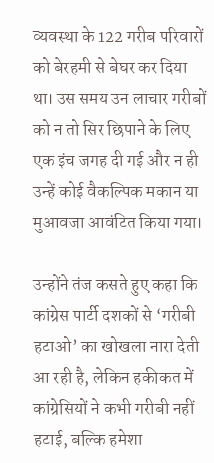व्यवस्था के 122 गरीब परिवारों को बेरहमी से बेघर कर दिया था। उस समय उन लाचार गरीबों को न तो सिर छिपाने के लिए एक इंच जगह दी गई और न ही उन्हें कोई वैकल्पिक मकान या मुआवजा आवंटित किया गया।

उन्होंने तंज कसते हुए कहा कि कांग्रेस पार्टी दशकों से ‘गरीबी हटाओ’ का खोखला नारा देती आ रही है, लेकिन हकीकत में कांग्रेसियों ने कभी गरीबी नहीं हटाई, बल्कि हमेशा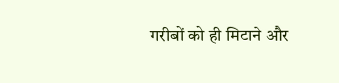गरीबों को ही मिटाने और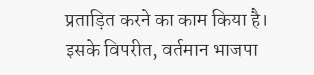प्रताड़ित करने का काम किया है। इसके विपरीत, वर्तमान भाजपा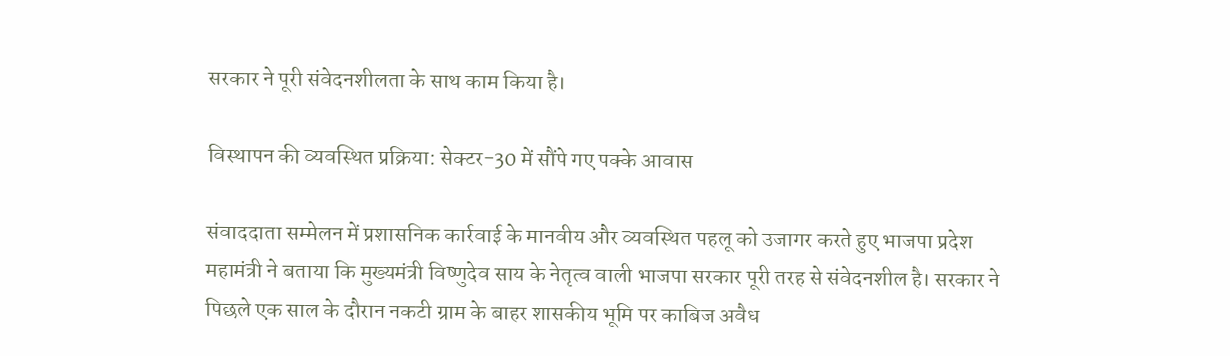सरकार ने पूरी संवेदनशीलता के साथ काम किया है।

विस्थापन की व्यवस्थित प्रक्रिया: सेक्टर-30 में सौंपे गए पक्के आवास

संवाददाता सम्मेलन में प्रशासनिक कार्रवाई के मानवीय और व्यवस्थित पहलू को उजागर करते हुए भाजपा प्रदेश महामंत्री ने बताया कि मुख्यमंत्री विष्णुदेव साय के नेतृत्व वाली भाजपा सरकार पूरी तरह से संवेदनशील है। सरकार ने पिछले एक साल के दौरान नकटी ग्राम के बाहर शासकीय भूमि पर काबिज अवैध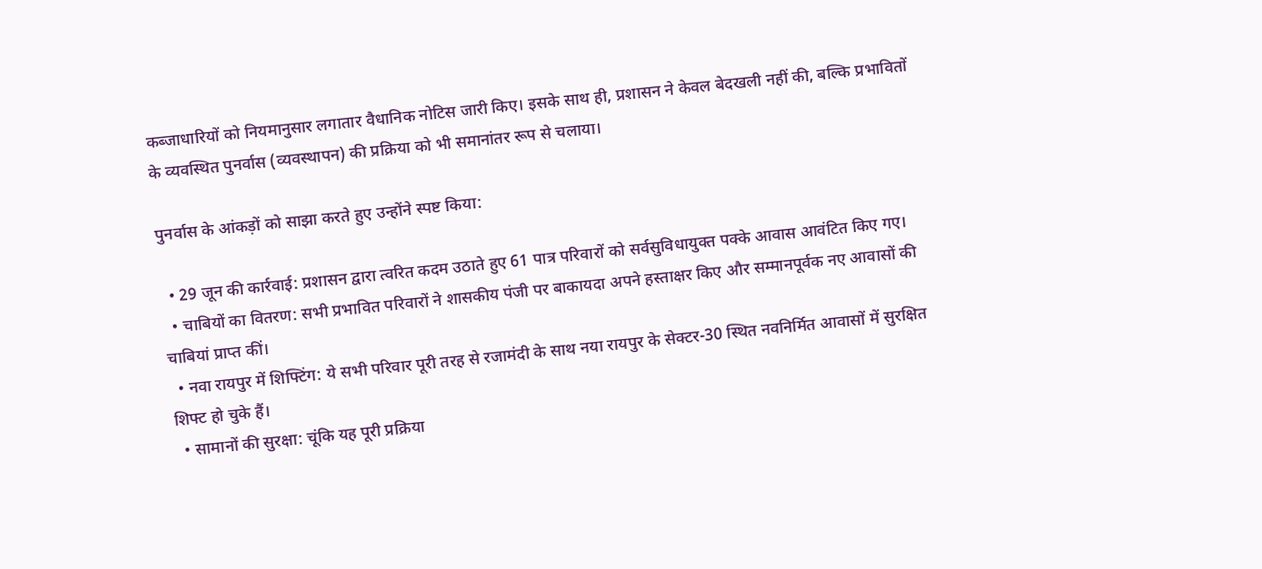कब्जाधारियों को नियमानुसार लगातार वैधानिक नोटिस जारी किए। इसके साथ ही, प्रशासन ने केवल बेदखली नहीं की, बल्कि प्रभावितों के व्यवस्थित पुनर्वास (व्यवस्थापन) की प्रक्रिया को भी समानांतर रूप से चलाया।

पुनर्वास के आंकड़ों को साझा करते हुए उन्होंने स्पष्ट किया:

  • 29 जून की कार्रवाई: प्रशासन द्वारा त्वरित कदम उठाते हुए 61 पात्र परिवारों को सर्वसुविधायुक्त पक्के आवास आवंटित किए गए।
  • चाबियों का वितरण: सभी प्रभावित परिवारों ने शासकीय पंजी पर बाकायदा अपने हस्ताक्षर किए और सम्मानपूर्वक नए आवासों की चाबियां प्राप्त कीं।
  • नवा रायपुर में शिफ्टिंग: ये सभी परिवार पूरी तरह से रजामंदी के साथ नया रायपुर के सेक्टर-30 स्थित नवनिर्मित आवासों में सुरक्षित शिफ्ट हो चुके हैं।
  • सामानों की सुरक्षा: चूंकि यह पूरी प्रक्रिया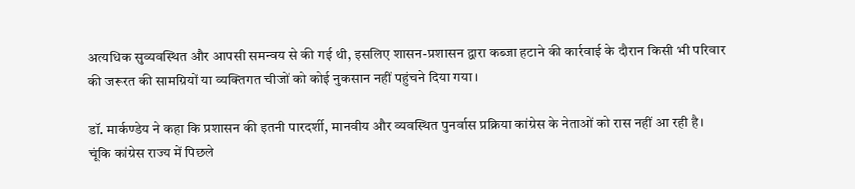अत्यधिक सुव्यवस्थित और आपसी समन्वय से की गई थी, इसलिए शासन-प्रशासन द्वारा कब्जा हटाने की कार्रवाई के दौरान किसी भी परिवार की जरूरत की सामग्रियों या व्यक्तिगत चीजों को कोई नुकसान नहीं पहुंचने दिया गया।

डॉ. मार्कण्डेय ने कहा कि प्रशासन की इतनी पारदर्शी, मानवीय और व्यवस्थित पुनर्वास प्रक्रिया कांग्रेस के नेताओं को रास नहीं आ रही है। चूंकि कांग्रेस राज्य में पिछले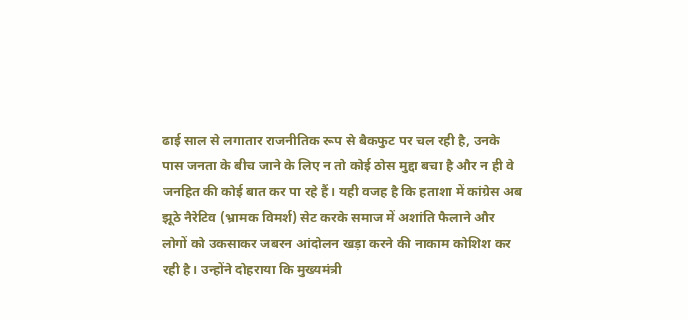ढाई साल से लगातार राजनीतिक रूप से बैकफुट पर चल रही है, उनके पास जनता के बीच जाने के लिए न तो कोई ठोस मुद्दा बचा है और न ही वे जनहित की कोई बात कर पा रहे हैं। यही वजह है कि हताशा में कांग्रेस अब झूठे नैरेटिव (भ्रामक विमर्श) सेट करके समाज में अशांति फैलाने और लोगों को उकसाकर जबरन आंदोलन खड़ा करने की नाकाम कोशिश कर रही है। उन्होंने दोहराया कि मुख्यमंत्री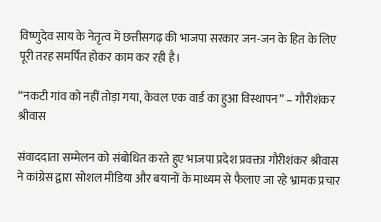विष्णुदेव साय के नेतृत्व में छत्तीसगढ़ की भाजपा सरकार जन-जन के हित के लिए पूरी तरह समर्पित होकर काम कर रही है।

“नकटी गांव को नहीं तोड़ा गया, केवल एक वार्ड का हुआ विस्थापन” – गौरीशंकर श्रीवास

संवाददाता सम्मेलन को संबोधित करते हुए भाजपा प्रदेश प्रवक्ता गौरीशंकर श्रीवास ने कांग्रेस द्वारा सोशल मीडिया और बयानों के माध्यम से फैलाए जा रहे भ्रामक प्रचार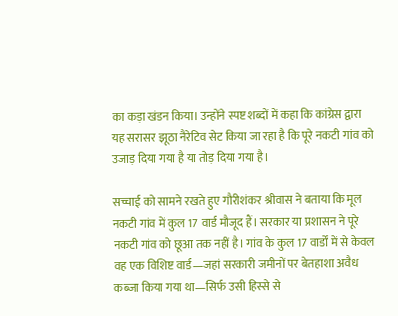का कड़ा खंडन किया। उन्होंने स्पष्ट शब्दों में कहा कि कांग्रेस द्वारा यह सरासर झूठा नैरेटिव सेट किया जा रहा है कि पूरे नकटी गांव को उजाड़ दिया गया है या तोड़ दिया गया है।

सच्चाई को सामने रखते हुए गौरीशंकर श्रीवास ने बताया कि मूल नकटी गांव में कुल 17 वार्ड मौजूद हैं। सरकार या प्रशासन ने पूरे नकटी गांव को छूआ तक नहीं है। गांव के कुल 17 वार्डों में से केवल वह एक विशिष्ट वार्ड—जहां सरकारी जमीनों पर बेतहाशा अवैध कब्जा किया गया था—सिर्फ उसी हिस्से से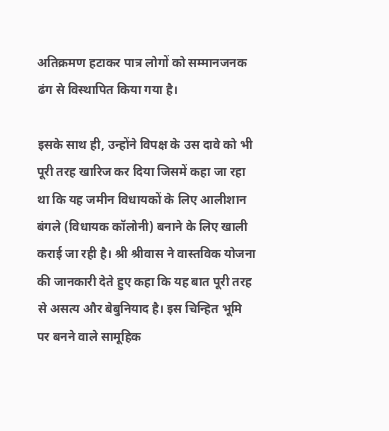अतिक्रमण हटाकर पात्र लोगों को सम्मानजनक ढंग से विस्थापित किया गया है।

इसके साथ ही, उन्होंने विपक्ष के उस दावे को भी पूरी तरह खारिज कर दिया जिसमें कहा जा रहा था कि यह जमीन विधायकों के लिए आलीशान बंगले (विधायक कॉलोनी) बनाने के लिए खाली कराई जा रही है। श्री श्रीवास ने वास्तविक योजना की जानकारी देते हुए कहा कि यह बात पूरी तरह से असत्य और बेबुनियाद है। इस चिन्हित भूमि पर बनने वाले सामूहिक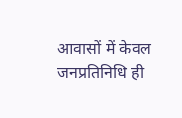आवासों में केवल जनप्रतिनिधि ही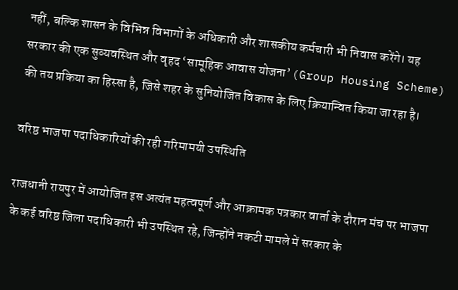नहीं, बल्कि शासन के विभिन्न विभागों के अधिकारी और शासकीय कर्मचारी भी निवास करेंगे। यह सरकार की एक सुव्यवस्थित और वृहद ‘सामूहिक आवास योजना’ (Group Housing Scheme) की तय प्रकिया का हिस्सा है, जिसे शहर के सुनियोजित विकास के लिए क्रियान्वित किया जा रहा है।

वरिष्ठ भाजपा पदाधिकारियों की रही गरिमामयी उपस्थिति

राजधानी रायपुर में आयोजित इस अत्यंत महत्वपूर्ण और आक्रामक पत्रकार वार्ता के दौरान मंच पर भाजपा के कई वरिष्ठ जिला पदाधिकारी भी उपस्थित रहे, जिन्होंने नकटी मामले में सरकार के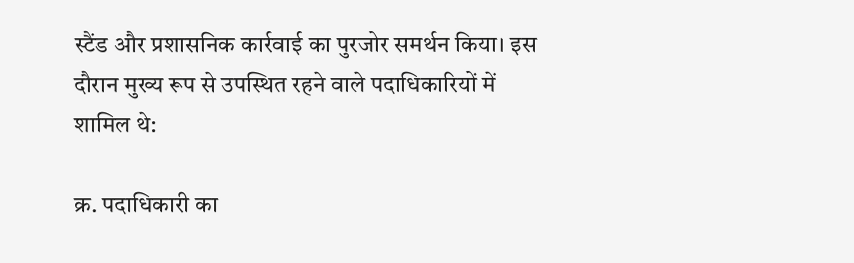स्टैंड और प्रशासनिक कार्रवाई का पुरजोर समर्थन किया। इस दौरान मुख्य रूप से उपस्थित रहने वाले पदाधिकारियों में शामिल थे:

क्र. पदाधिकारी का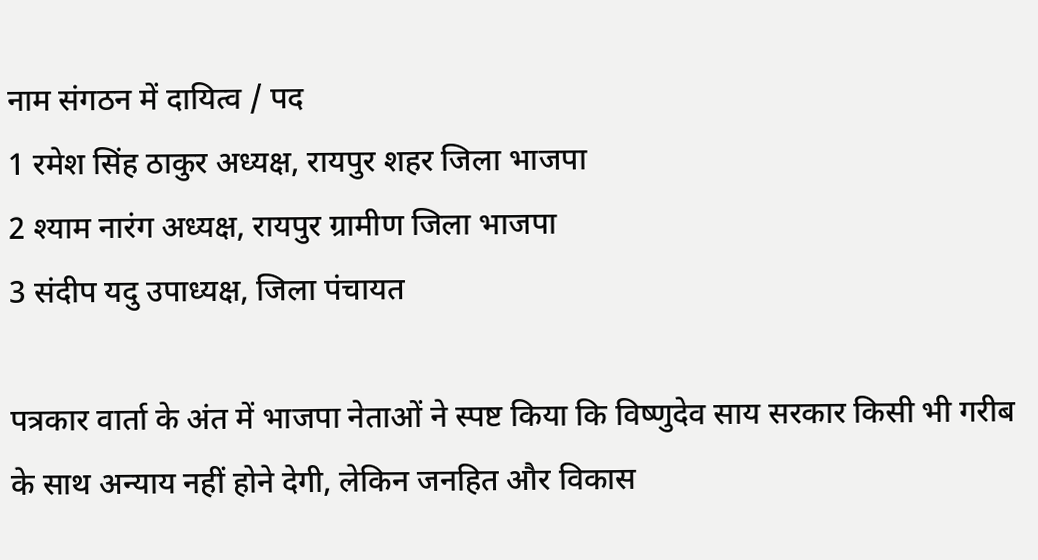नाम संगठन में दायित्व / पद
1 रमेश सिंह ठाकुर अध्यक्ष, रायपुर शहर जिला भाजपा
2 श्याम नारंग अध्यक्ष, रायपुर ग्रामीण जिला भाजपा
3 संदीप यदु उपाध्यक्ष, जिला पंचायत

पत्रकार वार्ता के अंत में भाजपा नेताओं ने स्पष्ट किया कि विष्णुदेव साय सरकार किसी भी गरीब के साथ अन्याय नहीं होने देगी, लेकिन जनहित और विकास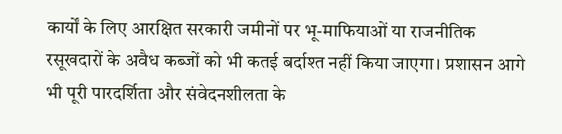कार्यों के लिए आरक्षित सरकारी जमीनों पर भू-माफियाओं या राजनीतिक रसूखदारों के अवैध कब्जों को भी कतई बर्दाश्त नहीं किया जाएगा। प्रशासन आगे भी पूरी पारदर्शिता और संवेदनशीलता के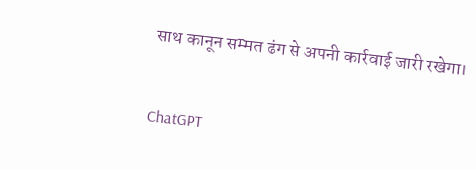साथ कानून सम्मत ढंग से अपनी कार्रवाई जारी रखेगा।


ChatGPT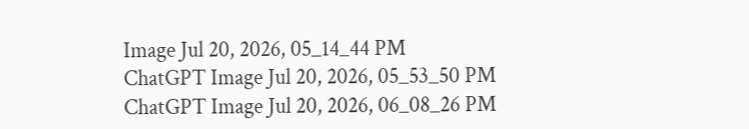Image Jul 20, 2026, 05_14_44 PM
ChatGPT Image Jul 20, 2026, 05_53_50 PM
ChatGPT Image Jul 20, 2026, 06_08_26 PM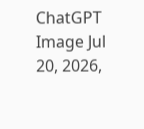ChatGPT Image Jul 20, 2026,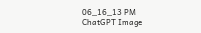06_16_13 PM
ChatGPT Image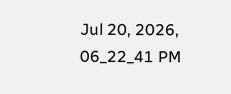Jul 20, 2026, 06_22_41 PM